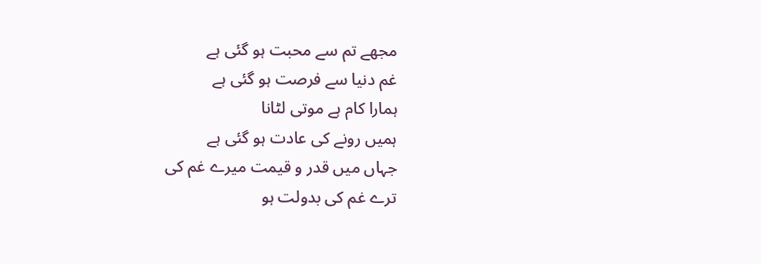مجھے تم سے محبت ہو گئی ہے
غم دنیا سے فرصت ہو گئی ہے
ہمارا کام ہے موتی لٹانا
ہمیں رونے کی عادت ہو گئی ہے
جہاں میں قدر و قیمت میرے غم کی
ترے غم کی بدولت ہو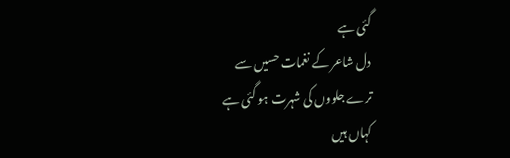گئی ہے
دل شاعر کے نغمات حسیں سے
ترے جلووں کی شہرت ہو گئی ہے
کہاں ہیں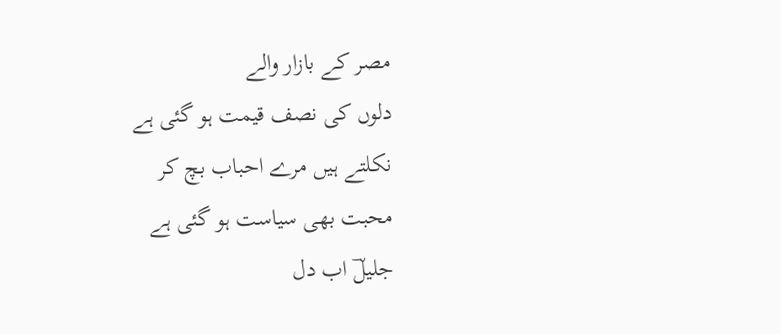مصر کے بازار والے
دلوں کی نصف قیمت ہو گئی ہے
نکلتے ہیں مرے احباب بچ کر
محبت بھی سیاست ہو گئی ہے
جلیلؔ اب دل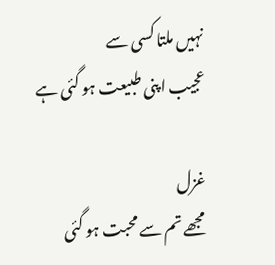نہیں ملتا کسی سے
عجیب اپنی طبیعت ہو گئی ہے

غزل
مجھے تم سے محبت ہو گئی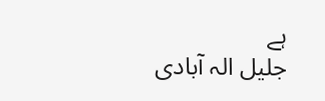ہے
جلیل الہ آبادی